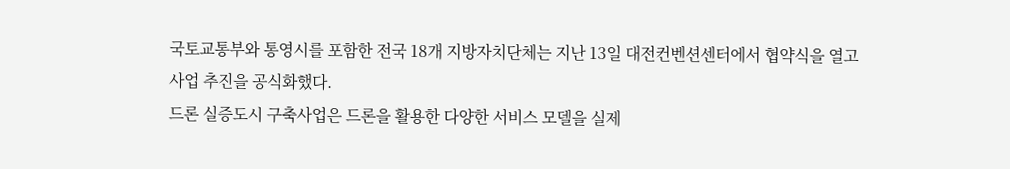국토교통부와 통영시를 포함한 전국 18개 지방자치단체는 지난 13일 대전컨벤션센터에서 협약식을 열고 사업 추진을 공식화했다.
드론 실증도시 구축사업은 드론을 활용한 다양한 서비스 모델을 실제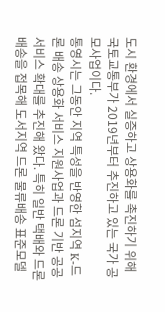도시 환경에서 실증하고 상용화를 촉진하기 위해 국토교통부가 2019년부터 추진하고 있는 국가 공모사업이다.
통영시는 그동안 지역 특성을 반영한 섬지역 K-드론 배송 상용화 서비스 지원사업과 드론 기반 공공서비스 확대를 추진해 왔다. 특히 일반 택배와 드론 배송을 접목해 도서지역 드론 물류배송 표준모델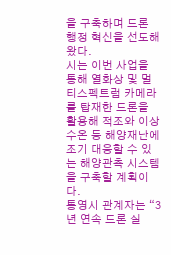을 구축하며 드론 행정 혁신을 선도해 왔다.
시는 이번 사업을 통해 열화상 및 멀티스펙트럼 카메라를 탑재한 드론을 활용해 적조와 이상수온 등 해양재난에 조기 대응할 수 있는 해양관측 시스템을 구축할 계획이다.
통영시 관계자는 “3년 연속 드론 실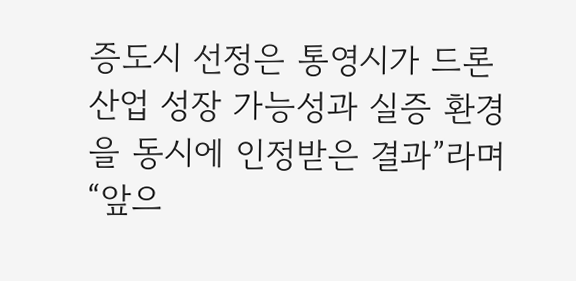증도시 선정은 통영시가 드론 산업 성장 가능성과 실증 환경을 동시에 인정받은 결과”라며 “앞으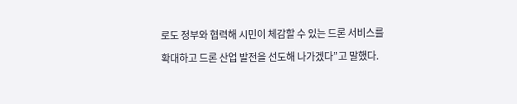로도 정부와 협력해 시민이 체감할 수 있는 드론 서비스를 확대하고 드론 산업 발전을 선도해 나가겠다”고 말했다.